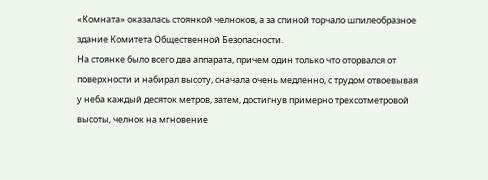«Комната» оказалась стоянкой челноков, а за спиной торчало шпилеобразное здание Комитета Общественной Безопасности.
На стоянке было всего два аппарата, причем один только что оторвался от поверхности и набирал высоту, сначала очень медленно, с трудом отвоевывая у неба каждый десяток метров, затем, достигнув примерно трехсотметровой высоты, челнок на мгновение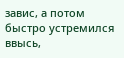завис, а потом быстро устремился ввысь,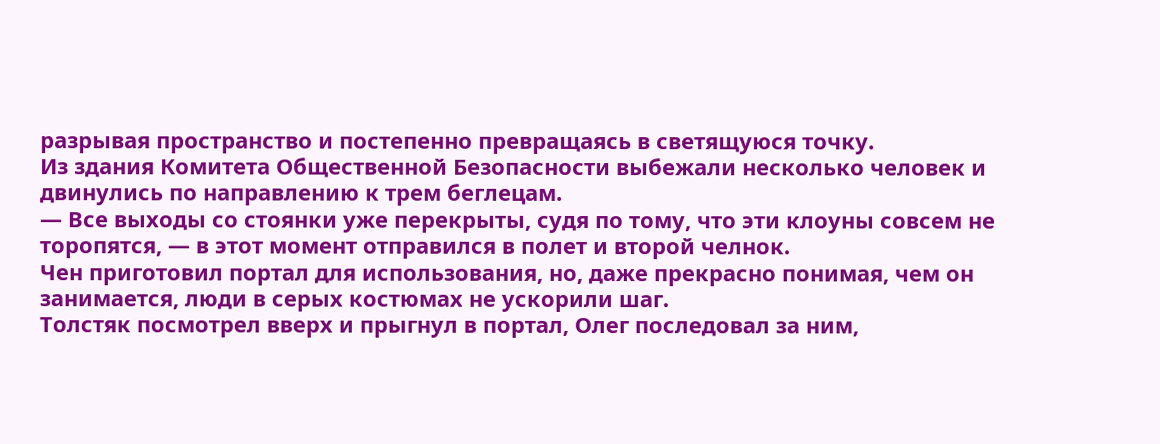разрывая пространство и постепенно превращаясь в светящуюся точку.
Из здания Комитета Общественной Безопасности выбежали несколько человек и двинулись по направлению к трем беглецам.
— Все выходы со стоянки уже перекрыты, судя по тому, что эти клоуны совсем не торопятся, — в этот момент отправился в полет и второй челнок.
Чен приготовил портал для использования, но, даже прекрасно понимая, чем он занимается, люди в серых костюмах не ускорили шаг.
Толстяк посмотрел вверх и прыгнул в портал, Олег последовал за ним,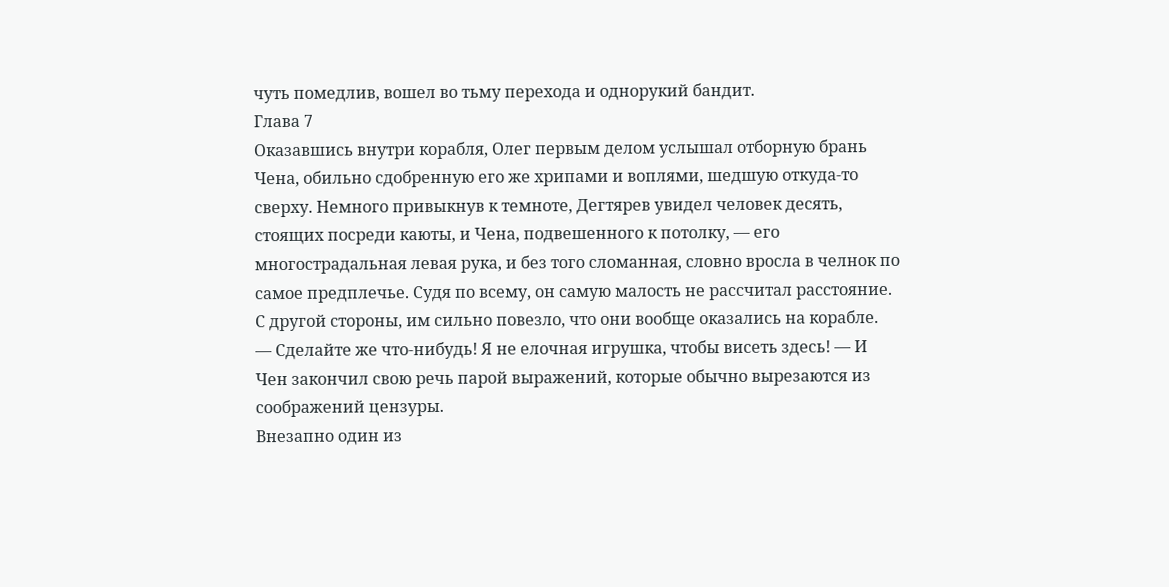чуть помедлив, вошел во тьму перехода и однорукий бандит.
Глава 7
Оказавшись внутри корабля, Олег первым делом услышал отборную брань Чена, обильно сдобренную его же хрипами и воплями, шедшую откуда-то сверху. Немного привыкнув к темноте, Дегтярев увидел человек десять, стоящих посреди каюты, и Чена, подвешенного к потолку, — его многострадальная левая рука, и без того сломанная, словно вросла в челнок по самое предплечье. Судя по всему, он самую малость не рассчитал расстояние. С другой стороны, им сильно повезло, что они вообще оказались на корабле.
— Сделайте же что-нибудь! Я не елочная игрушка, чтобы висеть здесь! — И Чен закончил свою речь парой выражений, которые обычно вырезаются из соображений цензуры.
Внезапно один из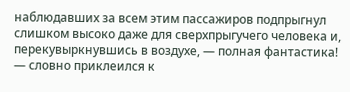наблюдавших за всем этим пассажиров подпрыгнул слишком высоко даже для сверхпрыгучего человека и, перекувыркнувшись в воздухе, — полная фантастика! — словно приклеился к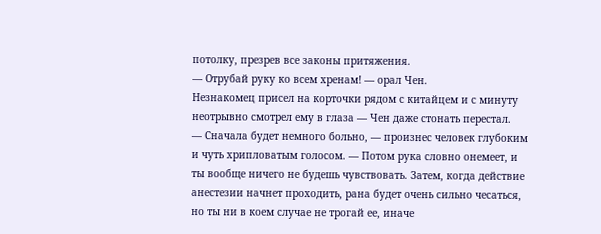потолку, презрев все законы притяжения.
— Отрубай руку ко всем хренам! — орал Чен.
Незнакомец присел на корточки рядом с китайцем и с минуту неотрывно смотрел ему в глаза — Чен даже стонать перестал.
— Сначала будет немного больно, — произнес человек глубоким и чуть хрипловатым голосом. — Потом рука словно онемеет, и ты вообще ничего не будешь чувствовать. Затем, когда действие анестезии начнет проходить, рана будет очень сильно чесаться, но ты ни в коем случае не трогай ее, иначе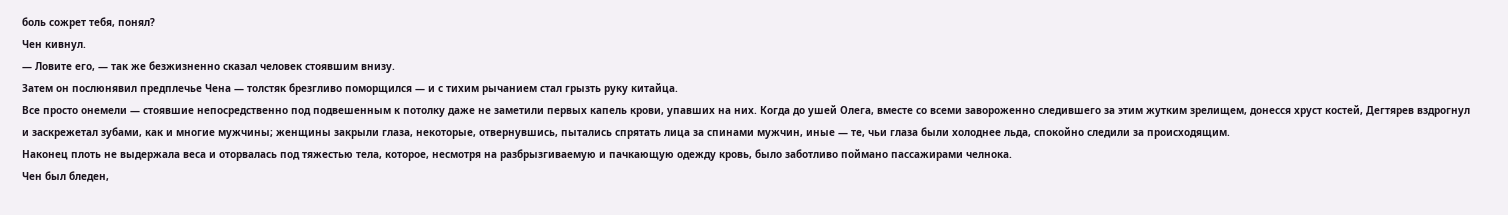боль сожрет тебя, понял?
Чен кивнул.
— Ловите его, — так же безжизненно сказал человек стоявшим внизу.
Затем он послюнявил предплечье Чена — толстяк брезгливо поморщился — и с тихим рычанием стал грызть руку китайца.
Все просто онемели — стоявшие непосредственно под подвешенным к потолку даже не заметили первых капель крови, упавших на них. Когда до ушей Олега, вместе со всеми завороженно следившего за этим жутким зрелищем, донесся хруст костей, Дегтярев вздрогнул и заскрежетал зубами, как и многие мужчины; женщины закрыли глаза, некоторые, отвернувшись, пытались спрятать лица за спинами мужчин, иные — те, чьи глаза были холоднее льда, спокойно следили за происходящим.
Наконец плоть не выдержала веса и оторвалась под тяжестью тела, которое, несмотря на разбрызгиваемую и пачкающую одежду кровь, было заботливо поймано пассажирами челнока.
Чен был бледен,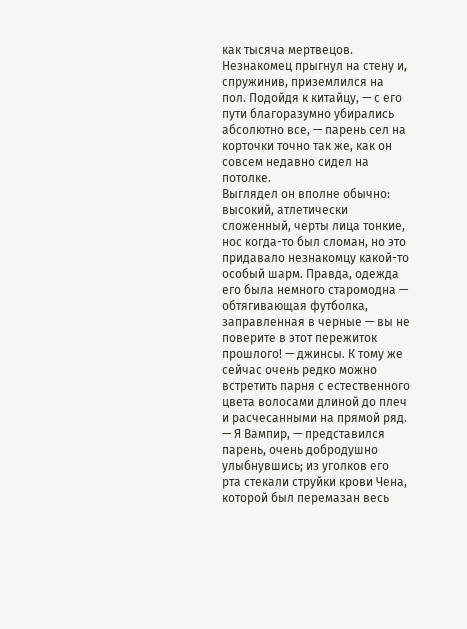как тысяча мертвецов. Незнакомец прыгнул на стену и, спружинив, приземлился на пол. Подойдя к китайцу, — с его пути благоразумно убирались абсолютно все, — парень сел на корточки точно так же, как он совсем недавно сидел на потолке.
Выглядел он вполне обычно: высокий, атлетически сложенный, черты лица тонкие, нос когда-то был сломан, но это придавало незнакомцу какой-то особый шарм. Правда, одежда его была немного старомодна — обтягивающая футболка, заправленная в черные — вы не поверите в этот пережиток прошлого! — джинсы. К тому же сейчас очень редко можно встретить парня с естественного цвета волосами длиной до плеч и расчесанными на прямой ряд.
— Я Вампир, — представился парень, очень добродушно улыбнувшись; из уголков его рта стекали струйки крови Чена, которой был перемазан весь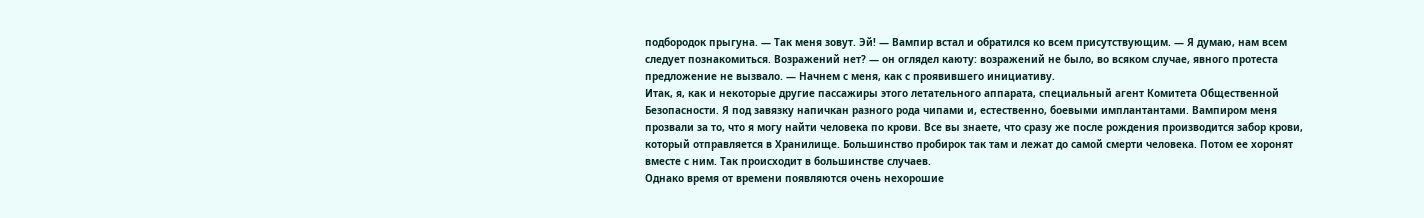подбородок прыгуна. — Так меня зовут. Эй! — Вампир встал и обратился ко всем присутствующим. — Я думаю, нам всем следует познакомиться. Возражений нет? — он оглядел каюту: возражений не было, во всяком случае, явного протеста предложение не вызвало. — Начнем с меня, как с проявившего инициативу.
Итак, я, как и некоторые другие пассажиры этого летательного аппарата, специальный агент Комитета Общественной Безопасности. Я под завязку напичкан разного рода чипами и, естественно, боевыми имплантантами. Вампиром меня прозвали за то, что я могу найти человека по крови. Все вы знаете, что сразу же после рождения производится забор крови, который отправляется в Хранилище. Большинство пробирок так там и лежат до самой смерти человека. Потом ее хоронят вместе с ним. Так происходит в большинстве случаев.
Однако время от времени появляются очень нехорошие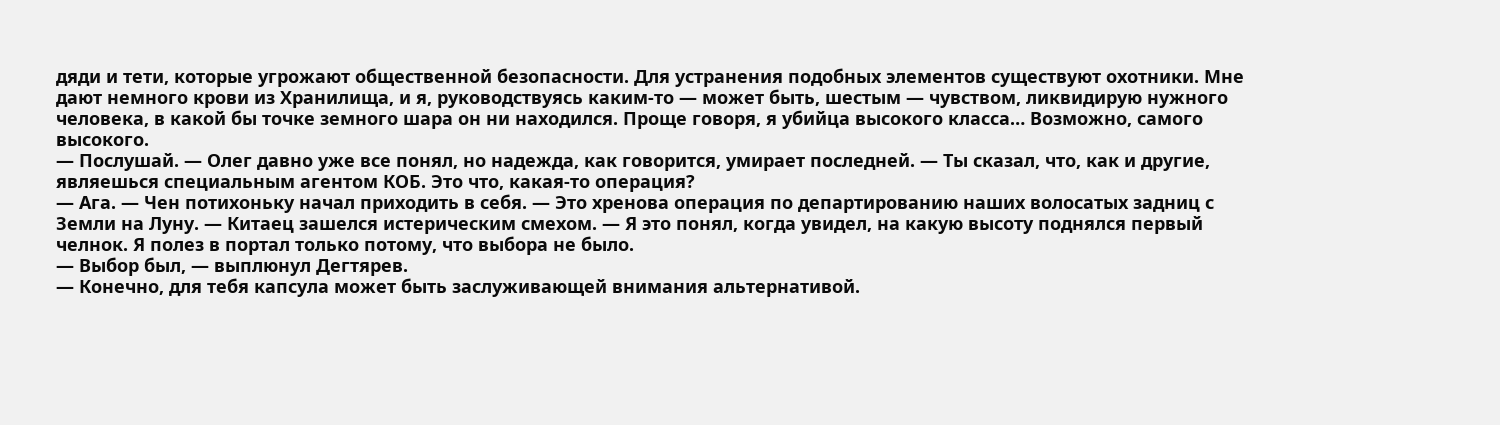дяди и тети, которые угрожают общественной безопасности. Для устранения подобных элементов существуют охотники. Мне дают немного крови из Хранилища, и я, руководствуясь каким-то — может быть, шестым — чувством, ликвидирую нужного человека, в какой бы точке земного шара он ни находился. Проще говоря, я убийца высокого класса… Возможно, самого высокого.
— Послушай. — Олег давно уже все понял, но надежда, как говорится, умирает последней. — Ты сказал, что, как и другие, являешься специальным агентом КОБ. Это что, какая-то операция?
— Ага. — Чен потихоньку начал приходить в себя. — Это хренова операция по департированию наших волосатых задниц с Земли на Луну. — Китаец зашелся истерическим смехом. — Я это понял, когда увидел, на какую высоту поднялся первый челнок. Я полез в портал только потому, что выбора не было.
— Выбор был, — выплюнул Дегтярев.
— Конечно, для тебя капсула может быть заслуживающей внимания альтернативой.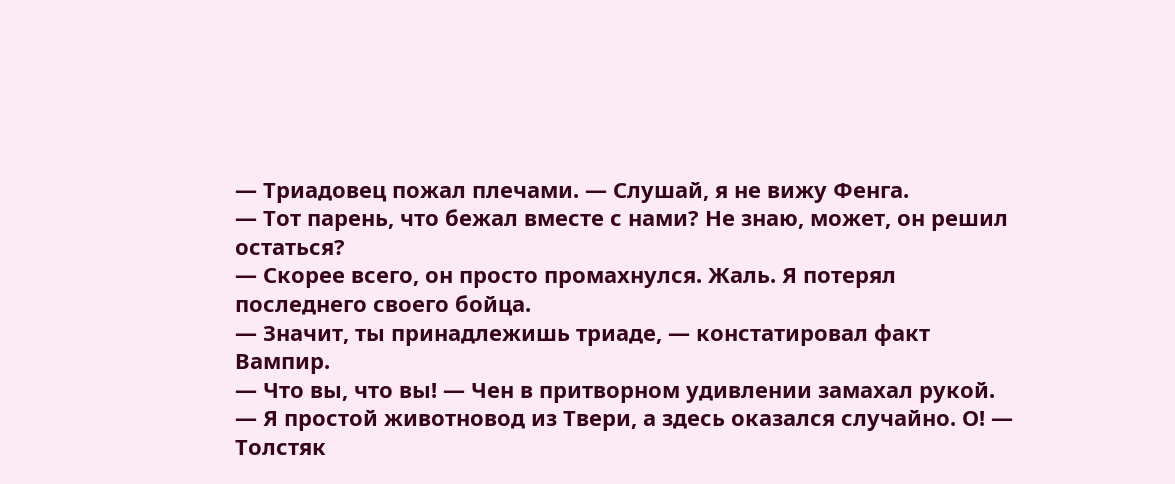— Триадовец пожал плечами. — Слушай, я не вижу Фенга.
— Тот парень, что бежал вместе с нами? Не знаю, может, он решил остаться?
— Скорее всего, он просто промахнулся. Жаль. Я потерял последнего своего бойца.
— Значит, ты принадлежишь триаде, — констатировал факт Вампир.
— Что вы, что вы! — Чен в притворном удивлении замахал рукой. — Я простой животновод из Твери, а здесь оказался случайно. О! — Толстяк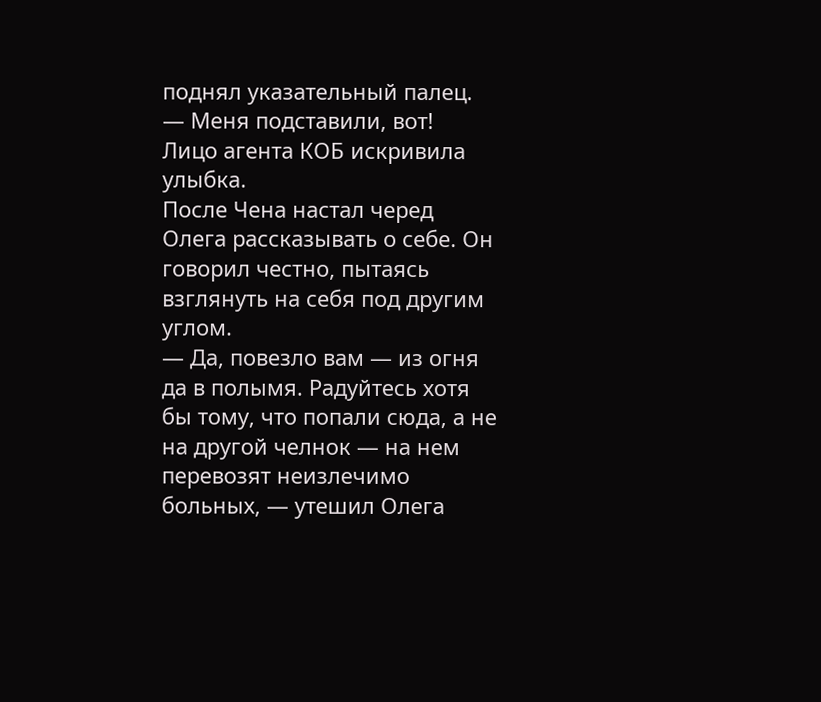поднял указательный палец. — Меня подставили, вот!
Лицо агента КОБ искривила улыбка.
После Чена настал черед Олега рассказывать о себе. Он говорил честно, пытаясь взглянуть на себя под другим углом.
— Да, повезло вам — из огня да в полымя. Радуйтесь хотя бы тому, что попали сюда, а не на другой челнок — на нем перевозят неизлечимо больных, — утешил Олега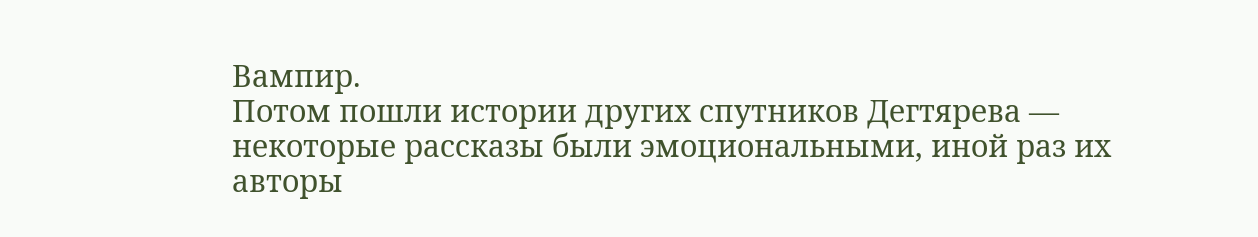Вампир.
Потом пошли истории других спутников Дегтярева — некоторые рассказы были эмоциональными, иной раз их авторы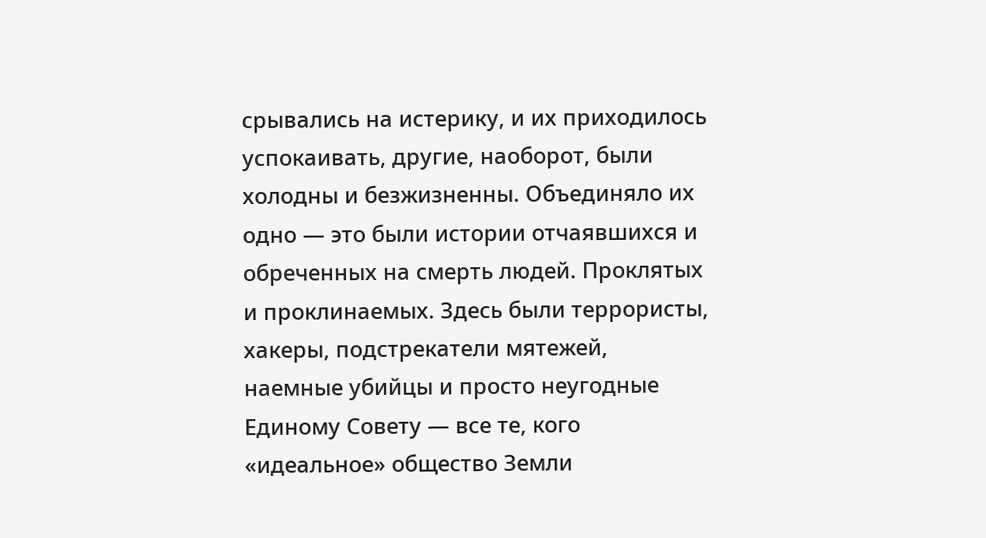срывались на истерику, и их приходилось успокаивать, другие, наоборот, были холодны и безжизненны. Объединяло их одно — это были истории отчаявшихся и обреченных на смерть людей. Проклятых и проклинаемых. Здесь были террористы, хакеры, подстрекатели мятежей, наемные убийцы и просто неугодные Единому Совету — все те, кого «идеальное» общество Земли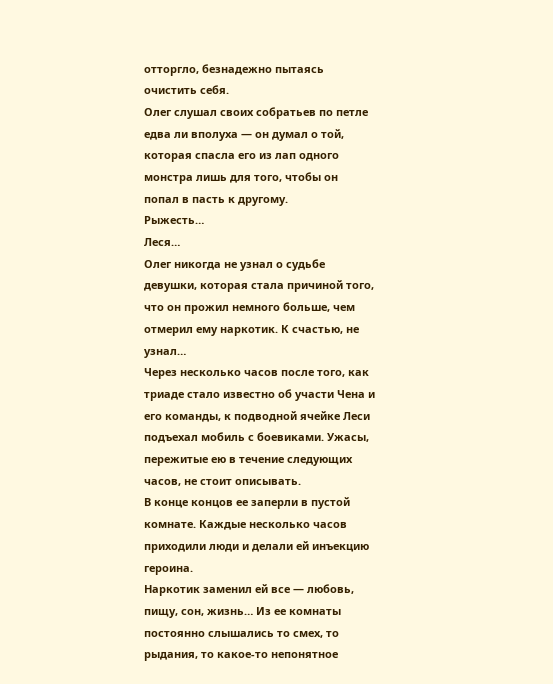отторгло, безнадежно пытаясь очистить себя.
Олег слушал своих собратьев по петле едва ли вполуха — он думал о той, которая спасла его из лап одного монстра лишь для того, чтобы он попал в пасть к другому.
Рыжесть…
Леся…
Олег никогда не узнал о судьбе девушки, которая стала причиной того, что он прожил немного больше, чем отмерил ему наркотик. К счастью, не узнал…
Через несколько часов после того, как триаде стало известно об участи Чена и его команды, к подводной ячейке Леси подъехал мобиль с боевиками. Ужасы, пережитые ею в течение следующих часов, не стоит описывать.
В конце концов ее заперли в пустой комнате. Каждые несколько часов приходили люди и делали ей инъекцию героина.
Наркотик заменил ей все — любовь, пищу, сон, жизнь… Из ее комнаты постоянно слышались то смех, то рыдания, то какое-то непонятное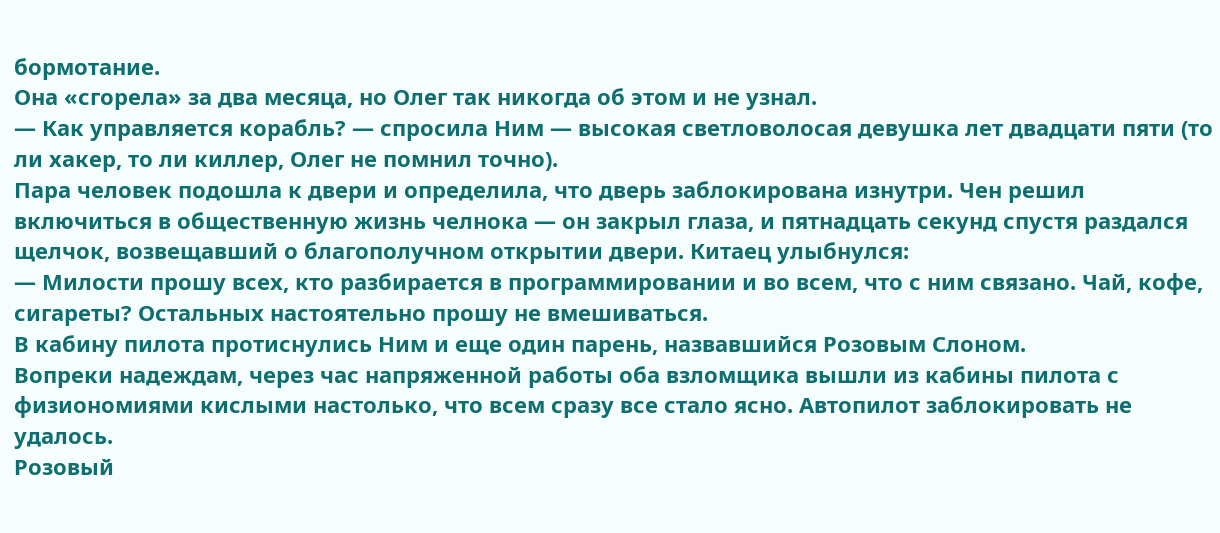бормотание.
Она «сгорела» за два месяца, но Олег так никогда об этом и не узнал.
— Как управляется корабль? — спросила Ним — высокая светловолосая девушка лет двадцати пяти (то ли хакер, то ли киллер, Олег не помнил точно).
Пара человек подошла к двери и определила, что дверь заблокирована изнутри. Чен решил включиться в общественную жизнь челнока — он закрыл глаза, и пятнадцать секунд спустя раздался щелчок, возвещавший о благополучном открытии двери. Китаец улыбнулся:
— Милости прошу всех, кто разбирается в программировании и во всем, что с ним связано. Чай, кофе, сигареты? Остальных настоятельно прошу не вмешиваться.
В кабину пилота протиснулись Ним и еще один парень, назвавшийся Розовым Слоном.
Вопреки надеждам, через час напряженной работы оба взломщика вышли из кабины пилота с физиономиями кислыми настолько, что всем сразу все стало ясно. Автопилот заблокировать не удалось.
Розовый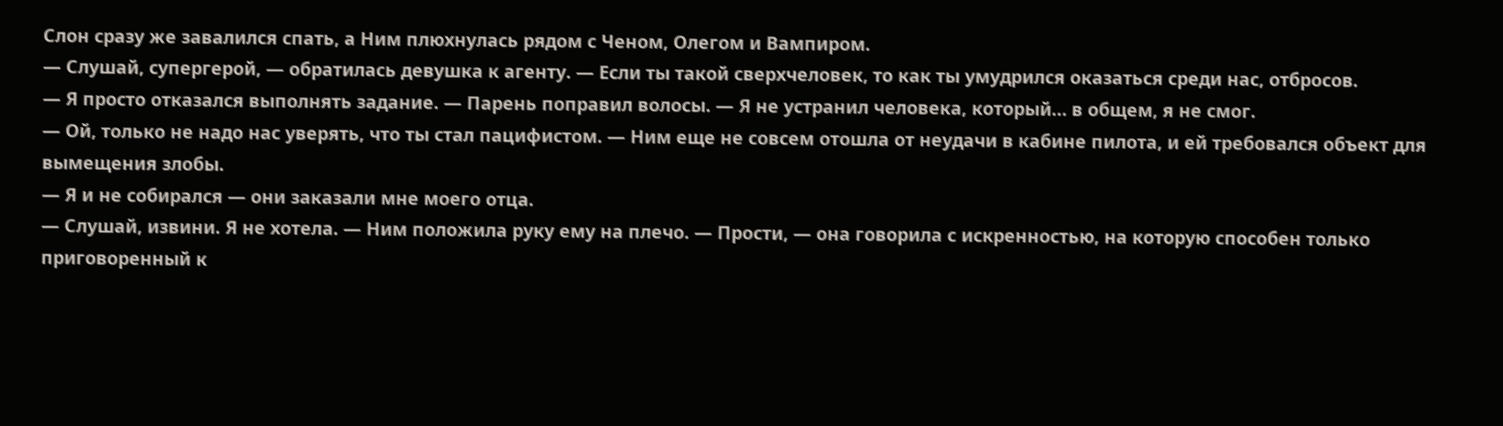Слон сразу же завалился спать, а Ним плюхнулась рядом с Ченом, Олегом и Вампиром.
— Слушай, супергерой, — обратилась девушка к агенту. — Если ты такой сверхчеловек, то как ты умудрился оказаться среди нас, отбросов.
— Я просто отказался выполнять задание. — Парень поправил волосы. — Я не устранил человека, который… в общем, я не смог.
— Ой, только не надо нас уверять, что ты стал пацифистом. — Ним еще не совсем отошла от неудачи в кабине пилота, и ей требовался объект для вымещения злобы.
— Я и не собирался — они заказали мне моего отца.
— Слушай, извини. Я не хотела. — Ним положила руку ему на плечо. — Прости, — она говорила с искренностью, на которую способен только приговоренный к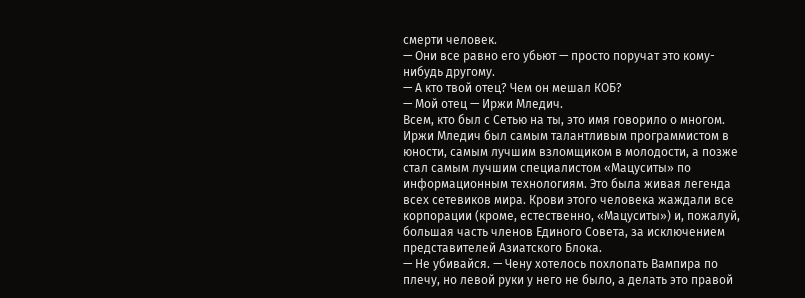смерти человек.
— Они все равно его убьют — просто поручат это кому-нибудь другому.
— А кто твой отец? Чем он мешал КОБ?
— Мой отец — Иржи Мледич.
Всем, кто был с Сетью на ты, это имя говорило о многом. Иржи Мледич был самым талантливым программистом в юности, самым лучшим взломщиком в молодости, а позже стал самым лучшим специалистом «Мацуситы» по информационным технологиям. Это была живая легенда всех сетевиков мира. Крови этого человека жаждали все корпорации (кроме, естественно, «Мацуситы») и, пожалуй, большая часть членов Единого Совета, за исключением представителей Азиатского Блока.
— Не убивайся. — Чену хотелось похлопать Вампира по плечу, но левой руки у него не было, а делать это правой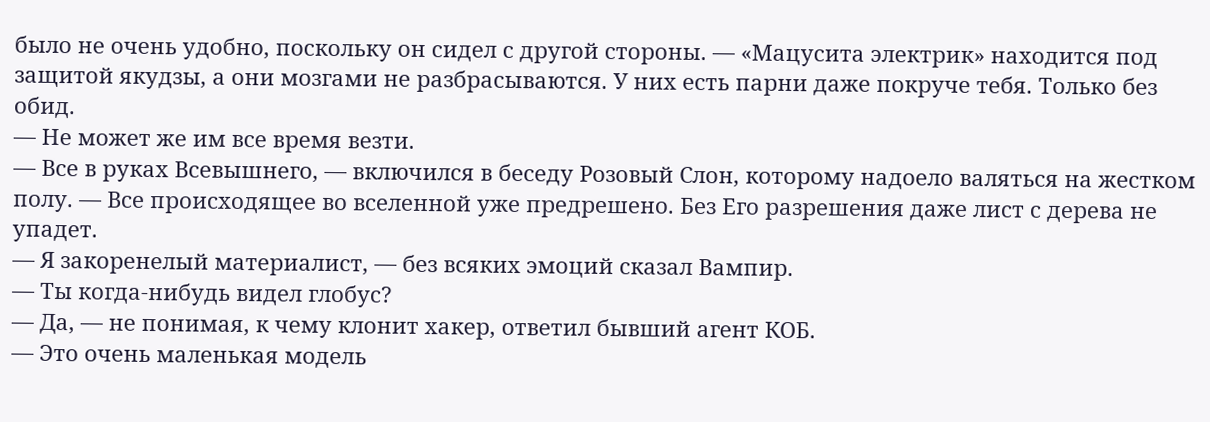было не очень удобно, поскольку он сидел с другой стороны. — «Мацусита электрик» находится под защитой якудзы, а они мозгами не разбрасываются. У них есть парни даже покруче тебя. Только без обид.
— Не может же им все время везти.
— Все в руках Всевышнего, — включился в беседу Розовый Слон, которому надоело валяться на жестком полу. — Все происходящее во вселенной уже предрешено. Без Его разрешения даже лист с дерева не упадет.
— Я закоренелый материалист, — без всяких эмоций сказал Вампир.
— Ты когда-нибудь видел глобус?
— Да, — не понимая, к чему клонит хакер, ответил бывший агент КОБ.
— Это очень маленькая модель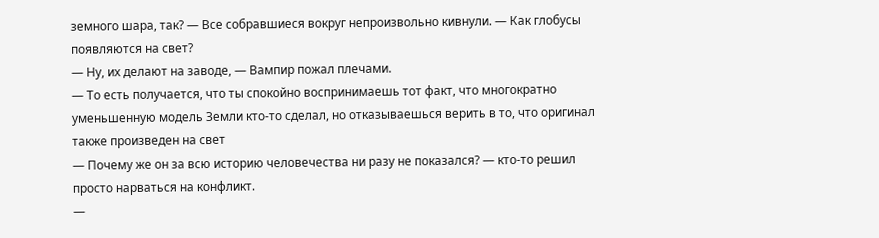земного шара, так? — Все собравшиеся вокруг непроизвольно кивнули. — Как глобусы появляются на свет?
— Ну, их делают на заводе, — Вампир пожал плечами.
— То есть получается, что ты спокойно воспринимаешь тот факт, что многократно уменьшенную модель Земли кто-то сделал, но отказываешься верить в то, что оригинал также произведен на свет
— Почему же он за всю историю человечества ни разу не показался? — кто-то решил просто нарваться на конфликт.
—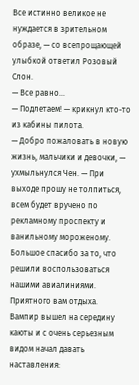Все истинно великое не нуждается в зрительном образе, — со всепрощающей улыбкой ответил Розовый Слон.
— Все равно…
— Подлетаем! — крикнул кто-то из кабины пилота.
— Добро пожаловать в новую жизнь, мальчики и девочки, — ухмыльнулся Чен. — При выходе прошу не толпиться, всем будет вручено по рекламному проспекту и ванильному мороженому. Большое спасибо за то, что решили воспользоваться нашими авиалиниями. Приятного вам отдыха.
Вампир вышел на середину каюты и с очень серьезным видом начал давать наставления: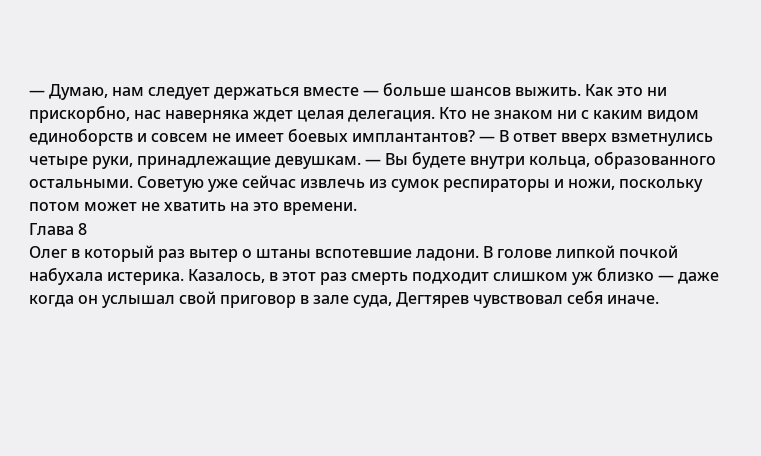— Думаю, нам следует держаться вместе — больше шансов выжить. Как это ни прискорбно, нас наверняка ждет целая делегация. Кто не знаком ни с каким видом единоборств и совсем не имеет боевых имплантантов? — В ответ вверх взметнулись четыре руки, принадлежащие девушкам. — Вы будете внутри кольца, образованного остальными. Советую уже сейчас извлечь из сумок респираторы и ножи, поскольку потом может не хватить на это времени.
Глава 8
Олег в который раз вытер о штаны вспотевшие ладони. В голове липкой почкой набухала истерика. Казалось, в этот раз смерть подходит слишком уж близко — даже когда он услышал свой приговор в зале суда, Дегтярев чувствовал себя иначе.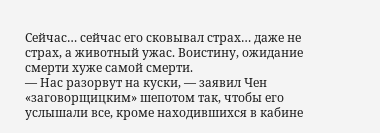Сейчас… сейчас его сковывал страх… даже не страх, а животный ужас. Воистину, ожидание смерти хуже самой смерти.
— Нас разорвут на куски, — заявил Чен «заговорщицким» шепотом так, чтобы его услышали все, кроме находившихся в кабине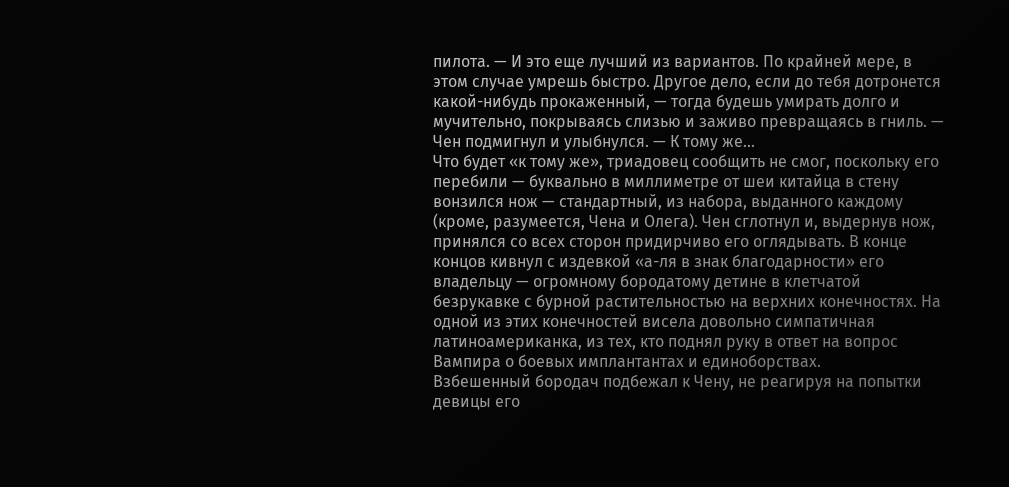пилота. — И это еще лучший из вариантов. По крайней мере, в этом случае умрешь быстро. Другое дело, если до тебя дотронется какой-нибудь прокаженный, — тогда будешь умирать долго и мучительно, покрываясь слизью и заживо превращаясь в гниль. — Чен подмигнул и улыбнулся. — К тому же…
Что будет «к тому же», триадовец сообщить не смог, поскольку его перебили — буквально в миллиметре от шеи китайца в стену вонзился нож — стандартный, из набора, выданного каждому (кроме, разумеется, Чена и Олега). Чен сглотнул и, выдернув нож, принялся со всех сторон придирчиво его оглядывать. В конце концов кивнул с издевкой «а-ля в знак благодарности» его владельцу — огромному бородатому детине в клетчатой безрукавке с бурной растительностью на верхних конечностях. На одной из этих конечностей висела довольно симпатичная латиноамериканка, из тех, кто поднял руку в ответ на вопрос Вампира о боевых имплантантах и единоборствах.
Взбешенный бородач подбежал к Чену, не реагируя на попытки девицы его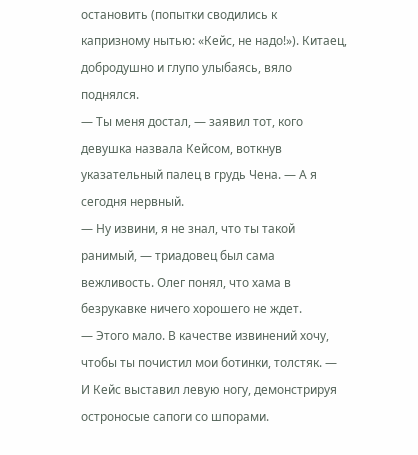остановить (попытки сводились к капризному нытью: «Кейс, не надо!»). Китаец, добродушно и глупо улыбаясь, вяло поднялся.
— Ты меня достал, — заявил тот, кого девушка назвала Кейсом, воткнув указательный палец в грудь Чена. — А я сегодня нервный.
— Ну извини, я не знал, что ты такой ранимый, — триадовец был сама вежливость. Олег понял, что хама в безрукавке ничего хорошего не ждет.
— Этого мало. В качестве извинений хочу, чтобы ты почистил мои ботинки, толстяк. — И Кейс выставил левую ногу, демонстрируя остроносые сапоги со шпорами.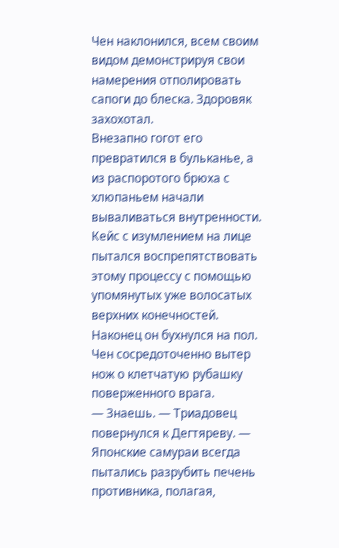Чен наклонился, всем своим видом демонстрируя свои намерения отполировать сапоги до блеска. Здоровяк захохотал.
Внезапно гогот его превратился в бульканье, а из распоротого брюха с хлюпаньем начали вываливаться внутренности. Кейс с изумлением на лице пытался воспрепятствовать этому процессу с помощью упомянутых уже волосатых верхних конечностей. Наконец он бухнулся на пол.
Чен сосредоточенно вытер нож о клетчатую рубашку поверженного врага.
— Знаешь. — Триадовец повернулся к Дегтяреву. — Японские самураи всегда пытались разрубить печень противника, полагая,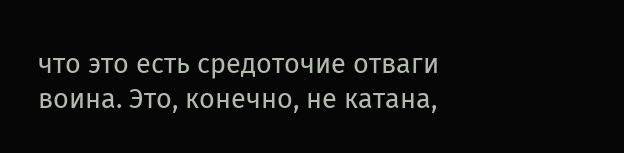что это есть средоточие отваги воина. Это, конечно, не катана,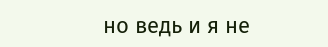но ведь и я не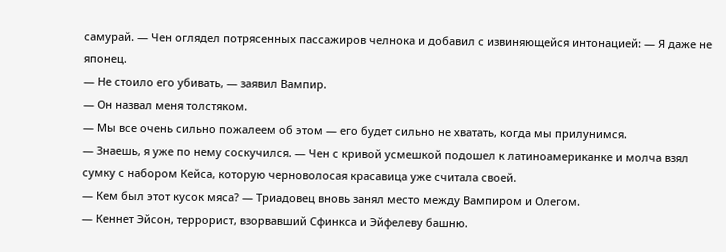самурай. — Чен оглядел потрясенных пассажиров челнока и добавил с извиняющейся интонацией: — Я даже не японец.
— Не стоило его убивать, — заявил Вампир.
— Он назвал меня толстяком.
— Мы все очень сильно пожалеем об этом — его будет сильно не хватать, когда мы прилунимся.
— Знаешь, я уже по нему соскучился. — Чен с кривой усмешкой подошел к латиноамериканке и молча взял сумку с набором Кейса, которую черноволосая красавица уже считала своей.
— Кем был этот кусок мяса? — Триадовец вновь занял место между Вампиром и Олегом.
— Кеннет Эйсон, террорист, взорвавший Сфинкса и Эйфелеву башню.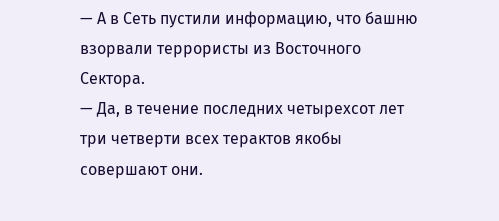— А в Сеть пустили информацию, что башню взорвали террористы из Восточного Сектора.
— Да, в течение последних четырехсот лет три четверти всех терактов якобы совершают они.